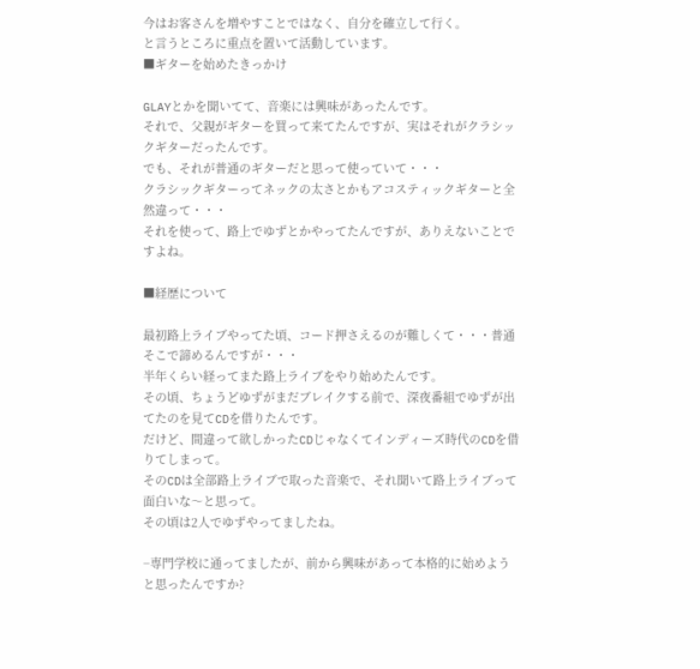今はお客さんを増やすことではなく、自分を確立して行く。
と言うところに重点を置いて活動しています。
■ギターを始めたきっかけ

GLAYとかを聞いてて、音楽には興味があったんです。
それで、父親がギターを買って来てたんですが、実はそれがクラシックギターだったんです。
でも、それが普通のギターだと思って使っていて・・・
クラシックギターってネックの太さとかもアコスティックギターと全然違って・・・
それを使って、路上でゆずとかやってたんですが、ありえないことですよね。

■経歴について

最初路上ライブやってた頃、コード押さえるのが難しくて・・・普通そこで諦めるんですが・・・
半年くらい経ってまた路上ライブをやり始めたんです。
その頃、ちょうどゆずがまだブレイクする前で、深夜番組でゆずが出てたのを見てCDを借りたんです。
だけど、間違って欲しかったCDじゃなくてインディーズ時代のCDを借りてしまって。
そのCDは全部路上ライブで取った音楽で、それ聞いて路上ライブって面白いな〜と思って。
その頃は2人でゆずやってましたね。

−専門学校に通ってましたが、前から興味があって本格的に始めようと思ったんですか?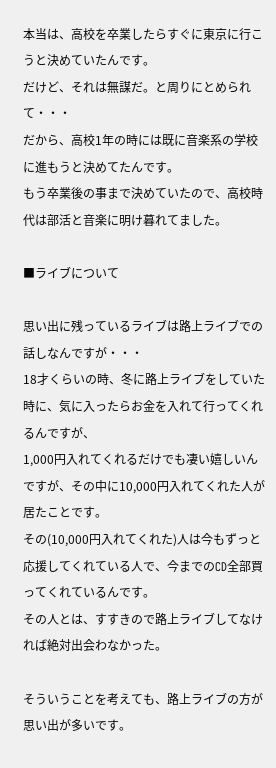本当は、高校を卒業したらすぐに東京に行こうと決めていたんです。
だけど、それは無謀だ。と周りにとめられて・・・
だから、高校1年の時には既に音楽系の学校に進もうと決めてたんです。
もう卒業後の事まで決めていたので、高校時代は部活と音楽に明け暮れてました。

■ライブについて

思い出に残っているライブは路上ライブでの話しなんですが・・・
18才くらいの時、冬に路上ライブをしていた時に、気に入ったらお金を入れて行ってくれるんですが、
1,000円入れてくれるだけでも凄い嬉しいんですが、その中に10,000円入れてくれた人が居たことです。
その(10,000円入れてくれた)人は今もずっと応援してくれている人で、今までのCD全部買ってくれているんです。
その人とは、すすきので路上ライブしてなければ絶対出会わなかった。

そういうことを考えても、路上ライブの方が思い出が多いです。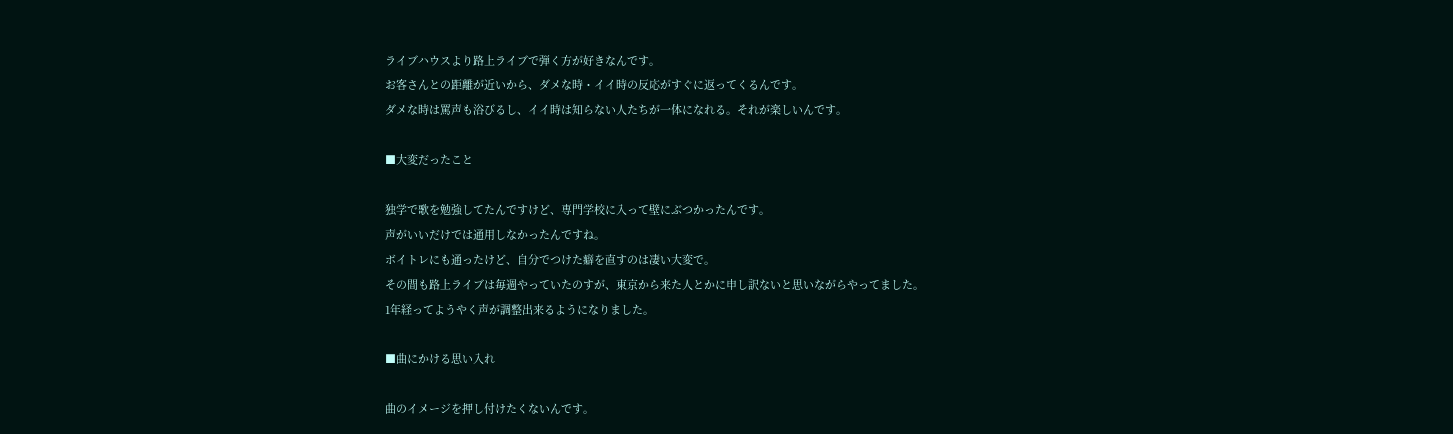ライブハウスより路上ライブで弾く方が好きなんです。
お客さんとの距離が近いから、ダメな時・イイ時の反応がすぐに返ってくるんです。
ダメな時は罵声も浴びるし、イイ時は知らない人たちが一体になれる。それが楽しいんです。

■大変だったこと

独学で歌を勉強してたんですけど、専門学校に入って壁にぶつかったんです。
声がいいだけでは通用しなかったんですね。
ボイトレにも通ったけど、自分でつけた癖を直すのは凄い大変で。
その間も路上ライブは毎週やっていたのすが、東京から来た人とかに申し訳ないと思いながらやってました。
1年経ってようやく声が調整出来るようになりました。

■曲にかける思い入れ

曲のイメージを押し付けたくないんです。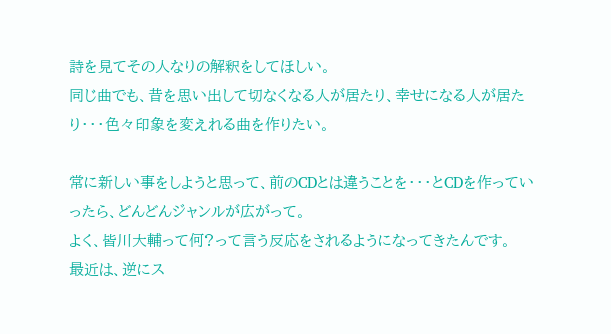詩を見てその人なりの解釈をしてほしい。
同じ曲でも、昔を思い出して切なくなる人が居たり、幸せになる人が居たり・・・色々印象を変えれる曲を作りたい。

常に新しい事をしようと思って、前のCDとは違うことを・・・とCDを作っていったら、どんどんジャンルが広がって。
よく、皆川大輔って何?って言う反応をされるようになってきたんです。
最近は、逆にス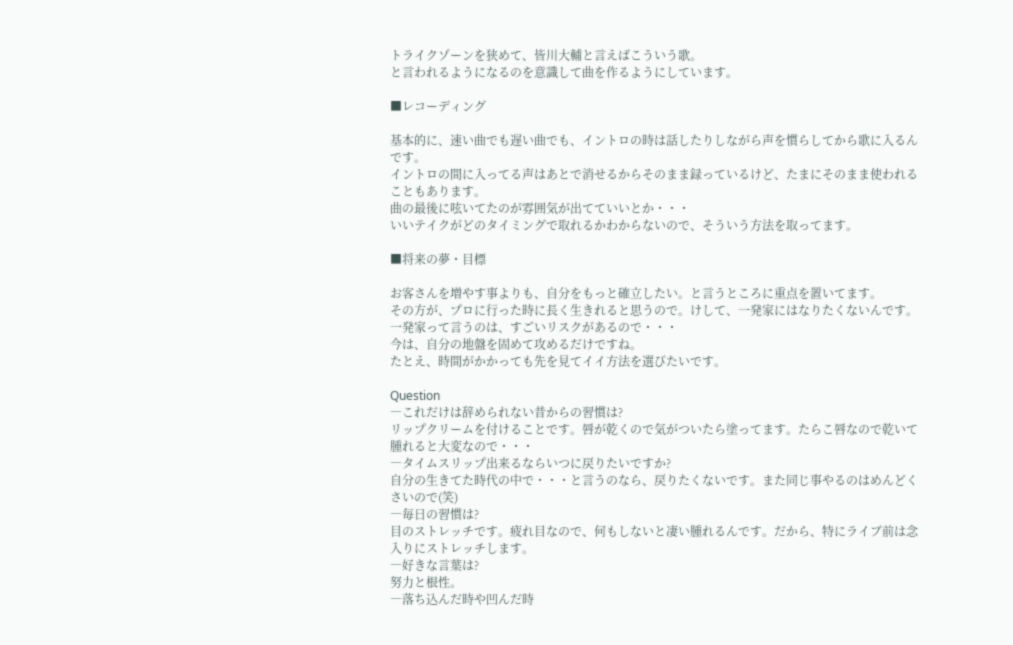トライクゾーンを狭めて、皆川大輔と言えばこういう歌。
と言われるようになるのを意識して曲を作るようにしています。

■レコーディング

基本的に、速い曲でも遅い曲でも、イントロの時は話したりしながら声を慣らしてから歌に入るんです。
イントロの間に入ってる声はあとで消せるからそのまま録っているけど、たまにそのまま使われることもあります。
曲の最後に呟いてたのが雰囲気が出てていいとか・・・
いいテイクがどのタイミングで取れるかわからないので、そういう方法を取ってます。

■将来の夢・目標

お客さんを増やす事よりも、自分をもっと確立したい。と言うところに重点を置いてます。
その方が、プロに行った時に長く生きれると思うので。けして、一発家にはなりたくないんです。
一発家って言うのは、すごいリスクがあるので・・・
今は、自分の地盤を固めて攻めるだけですね。
たとえ、時間がかかっても先を見てイイ方法を選びたいです。

Question
―これだけは辞められない昔からの習慣は?
リップクリームを付けることです。唇が乾くので気がついたら塗ってます。たらこ唇なので乾いて腫れると大変なので・・・
―タイムスリップ出来るならいつに戻りたいですか?
自分の生きてた時代の中で・・・と言うのなら、戻りたくないです。また同じ事やるのはめんどくさいので(笑)
―毎日の習慣は?
目のストレッチです。疲れ目なので、何もしないと凄い腫れるんです。だから、特にライブ前は念入りにストレッチします。
―好きな言葉は?
努力と根性。
―落ち込んだ時や凹んだ時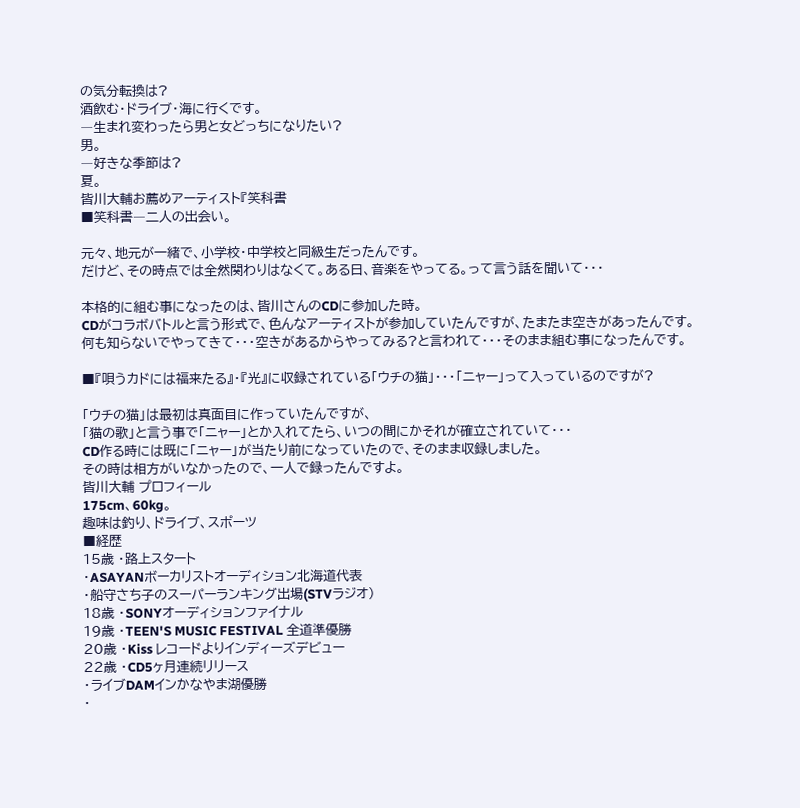の気分転換は?
酒飲む・ドライブ・海に行くです。
―生まれ変わったら男と女どっちになりたい?
男。
―好きな季節は?
夏。
皆川大輔お薦めアーティスト『笑科書
■笑科書―二人の出会い。

元々、地元が一緒で、小学校・中学校と同級生だったんです。
だけど、その時点では全然関わりはなくて。ある日、音楽をやってる。って言う話を聞いて・・・

本格的に組む事になったのは、皆川さんのCDに参加した時。
CDがコラボバトルと言う形式で、色んなアーティストが参加していたんですが、たまたま空きがあったんです。
何も知らないでやってきて・・・空きがあるからやってみる?と言われて・・・そのまま組む事になったんです。

■『唄うカドには福来たる』・『光』に収録されている「ウチの猫」・・・「ニャー」って入っているのですが?

「ウチの猫」は最初は真面目に作っていたんですが、
「猫の歌」と言う事で「ニャー」とか入れてたら、いつの間にかそれが確立されていて・・・
CD作る時には既に「ニャー」が当たり前になっていたので、そのまま収録しました。
その時は相方がいなかったので、一人で録ったんですよ。
皆川大輔 プロフィール
175cm、60kg。
趣味は釣り、ドライブ、スポーツ
■経歴
15歳 ・路上スタート
・ASAYANボーカリストオーディション北海道代表
・船守さち子のスーパーランキング出場(STVラジオ)
18歳 ・SONYオーディションファイナル
19歳 ・TEEN'S MUSIC FESTIVAL 全道準優勝
20歳 ・Kiss レコードよりインディーズデビュー
22歳 ・CD5ヶ月連続リリース
・ライブDAMインかなやま湖優勝
・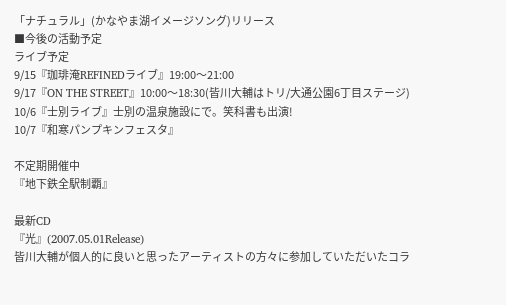「ナチュラル」(かなやま湖イメージソング)リリース
■今後の活動予定
ライブ予定
9/15『珈琲淹REFINEDライブ』19:00〜21:00
9/17『ON THE STREET』10:00〜18:30(皆川大輔はトリ/大通公園6丁目ステージ)
10/6『士別ライブ』士別の温泉施設にで。笑科書も出演!
10/7『和寒パンプキンフェスタ』

不定期開催中
『地下鉄全駅制覇』

最新CD
『光』(2007.05.01Release)
皆川大輔が個人的に良いと思ったアーティストの方々に参加していただいたコラ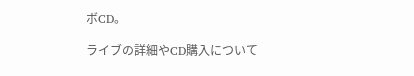ボCD。

ライブの詳細やCD購入について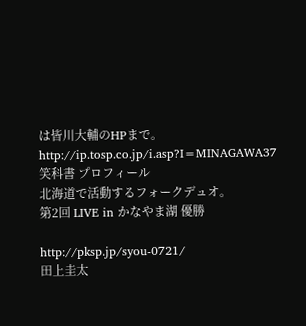は皆川大輔のHPまで。
http://ip.tosp.co.jp/i.asp?I=MINAGAWA37
笑科書 プロフィール
北海道で活動するフォークデュオ。
第2回 LIVE in かなやま湖 優勝

http://pksp.jp/syou-0721/
田上圭太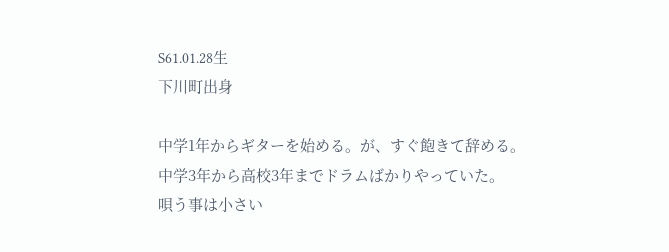S61.01.28生
下川町出身

中学1年からギターを始める。が、すぐ飽きて辞める。
中学3年から高校3年までドラムばかりやっていた。
唄う事は小さい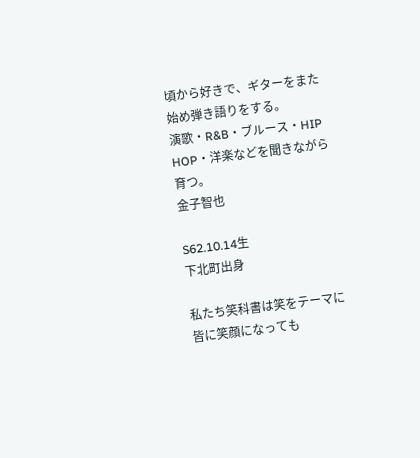頃から好きで、ギターをまた始め弾き語りをする。
演歌・R&B・ブルース・HIP HOP・洋楽などを聞きながら育つ。
金子智也

S62.10.14生
下北町出身

私たち笑科書は笑をテーマに皆に笑顔になっても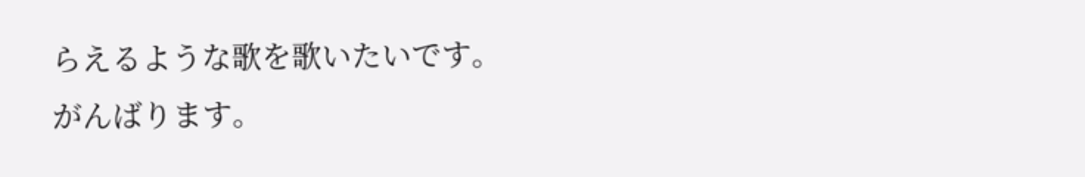らえるような歌を歌いたいです。
がんばります。